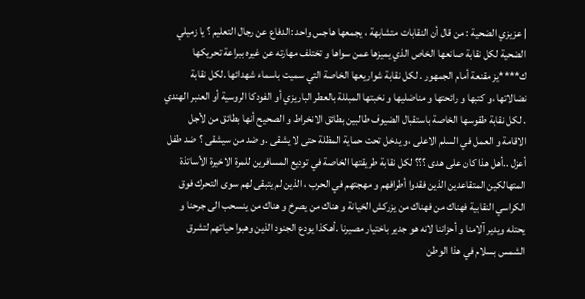| عزيزي الضحية : من قال أن النقابات متشابهة ، يجمعها هاجس واحد :الدفاع عن رجال التعليم ؟ يا زميلي الضحية لكل نقابة صانعها الخاص الذي يميزها عمن سواها و تختلف مهارته عن غيره ببراعة تحريكها ك****يز مقنعة أمام الجمهور . لكل نقابة شواريعها الخاصة التي سميت باسماء شهدائها .لكل نقابة نضالاتها ،و كتبها و رائحتها و مناضليها و نخبتها المبللة بالعطر الباريزي أو الفودكا الروسية أو العنبر الهندي . لكل نقابة طقوسها الخاصة باستقبال الضيوف طالبين بطائق الانخراط و الصحيح أنها بطائق من لأجل الاقامة و العمل في السلم الاعلى ،و يدخل تحت حماية المظلة حتى لا يشقى .و ضد من سيشقى ؟ ضد طفل أعزل ..أهل هذا كان على هدى ؟؟؟ لكل نقابة طريقتها الخاصة في توديع المسافرين للمرة الاخيرة الأساتذة المتهالكين المتقاعدين الذين فقدوا أطرافهم و مهجتهم في الحرب ، الذين لم يتبقى لهم سوى التحرك فوق الكراسي النقابية فهناك من فهناك من يزركش الخيانة و هناك من يصرخ و هناك من ينسحب الى جرحنا و يحتله ويدير آلامنا و أحزاننا لانه هو جدير باختيار مصيرنا .أهكذا يودع الجنود الذين وهبوا حياتهم لتشرق الشمس بسلام في هذا الوطن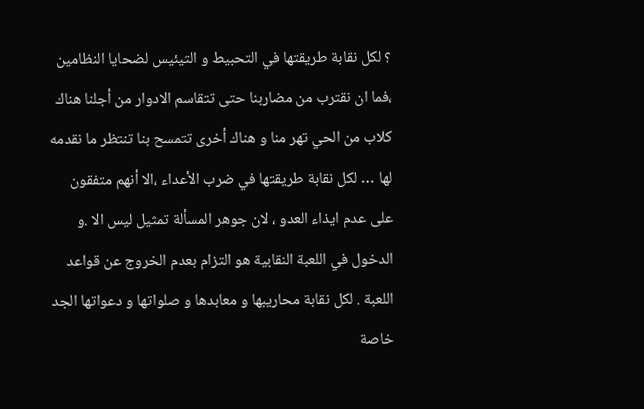؟ لكل نقابة طريقتها في التحبيط و التيئيس لضحايا النظامين ،فما ان نقترب من مضاربنا حتى تتقاسم الادوار من أجلنا هناك كلاب من الحي تهر منا و هناك أخرى تتمسح بنا تنتظر ما نقدمه لها … لكل نقابة طريقتها في ضرب الأعداء ،الا أنهم متفقون على عدم ايذاء العدو ، لان جوهر المسألة تمثيل ليس الا .و الدخول في اللعبة النقابية هو التزام بعدم الخروج عن قواعد اللعبة . لكل نقابة محاريبها و معابدها و صلواتها و دعواتها الجد خاصة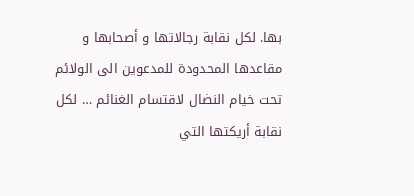بها. لكل نقابة رجالاتها و أصحابها و مقاعدها المحدودة للمدعوين الى الولائم تحت خيام النضال لاقتسام الغنائم … لكل نقابة أريكتها التي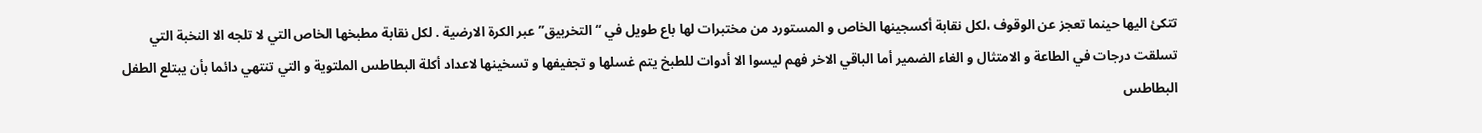تتكئ اليها حينما تعجز عن الوقوف ،لكل نقابة أكسجينها الخاص و المستورد من مختبرات لها باع طويل في “التخربيق” عبر الكرة الارضية . لكل نقابة مطبخها الخاص التي لا تلجه الا النخبة التي تسلقت درجات في الطاعة و الامتثال و الغاء الضمير أما الباقي الاخر فهم ليسوا الا أدوات للطبخ يتم غسلها و تجفيفها و تسخينها لاعداد أكلة البطاطس الملتوية و التي تنتهي دائما بأن يبتلع الطفل البطاطس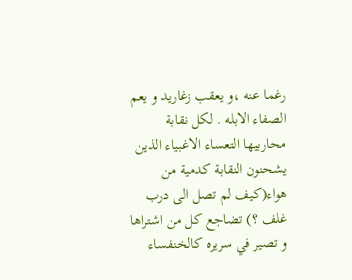رغما عنه ،و يعقب زغاريد و يعم الصفاء الابله . لكل نقابة محاربيها التعساء الاغبياء الذين يشحنون النقابة كدمية من هواء(كيف لم تصل الى درب غلف ؟) تضاجع كل من اشتراها و تصير في سريره كالخنفساء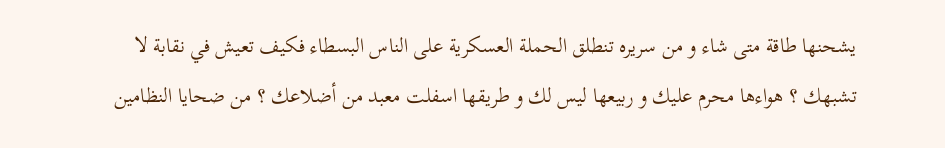يشحنها طاقة متى شاء و من سريره تنطلق الحملة العسكرية على الناس البسطاء فكيف تعيش في نقابة لا تشبهك ؟ هواءها محرم عليك و ربيعها ليس لك و طريقها اسفلت معبد من أضلاعك ؟ من ضحايا النظامين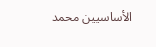الأساسيين محمد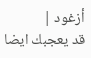أزغود |
قد يعجبك ايضا